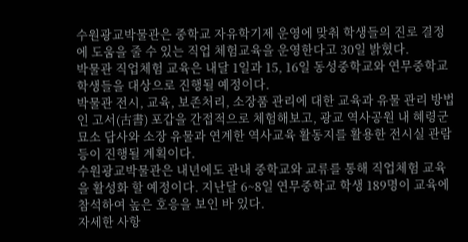수원광교박물관은 중학교 자유학기제 운영에 맞춰 학생들의 진로 결정에 도움을 줄 수 있는 직업 체험교육을 운영한다고 30일 밝혔다.
박물관 직업체험 교육은 내달 1일과 15, 16일 동성중학교와 연무중학교 학생들을 대상으로 진행될 예정이다.
박물관 전시, 교육, 보존처리, 소장품 관리에 대한 교육과 유물 관리 방법인 고서(古書) 포갑을 간접적으로 체험해보고, 광교 역사공원 내 혜령군 묘소 답사와 소장 유물과 연계한 역사교육 활동지를 활용한 전시실 관람 등이 진행될 계획이다.
수원광교박물관은 내년에도 관내 중학교와 교류를 통해 직업체험 교육을 활성화 할 예정이다. 지난달 6~8일 연무중학교 학생 189명이 교육에 참석하여 높은 호응을 보인 바 있다.
자세한 사항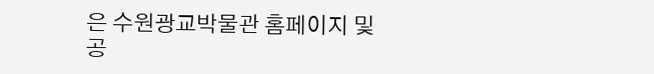은 수원광교박물관 홈페이지 및 공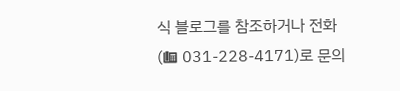식 블로그를 참조하거나 전화(☎ 031-228-4171)로 문의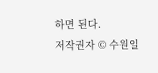하면 된다.
저작권자 © 수원일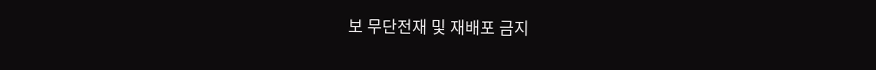보 무단전재 및 재배포 금지